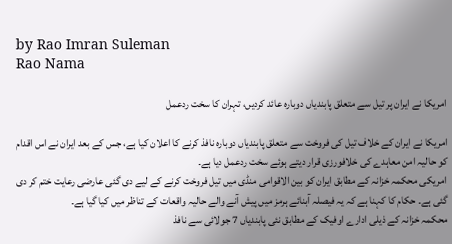by Rao Imran Suleman
Rao Nama

امریکا نے ایران پر تیل سے متعلق پابندیاں دوبارہ عائد کردیں، تہران کا سخت ردعمل

امریکا نے ایران کے خلاف تیل کی فروخت سے متعلق پابندیاں دوبارہ نافذ کرنے کا اعلان کیا ہے، جس کے بعد ایران نے اس اقدام کو حالیہ امن معاہدے کی خلافورزی قرار دیتے ہوئے سخت ردعمل دیا ہے۔
امریکی محکمہ خزانہ کے مطابق ایران کو بین الاقوامی منڈی میں تیل فروخت کرنے کے لیے دی گئی عارضی رعایت ختم کر دی گئی ہے۔ حکام کا کہنا ہے کہ یہ فیصلہ آبنائے ہرمز میں پیش آنے والے حالیہ واقعات کے تناظر میں کیا گیا ہے۔
محکمہ خزانہ کے ذیلی ادارے اوفیک کے مطابق نئی پابندیاں 7 جولائی سے نافذ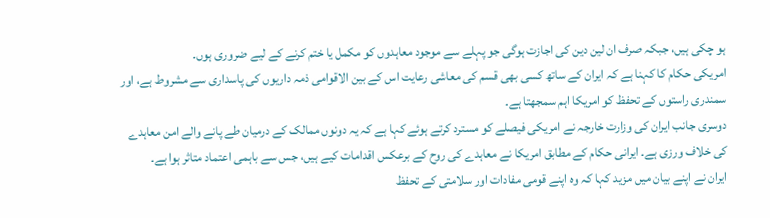ہو چکی ہیں، جبکہ صرف ان لین دین کی اجازت ہوگی جو پہلے سے موجود معاہدوں کو مکمل یا ختم کرنے کے لیے ضروری ہوں۔
امریکی حکام کا کہنا ہے کہ ایران کے ساتھ کسی بھی قسم کی معاشی رعایت اس کے بین الاقوامی ذمہ داریوں کی پاسداری سے مشروط ہے، اور سمندری راستوں کے تحفظ کو امریکا اہم سمجھتا ہے۔
دوسری جانب ایران کی وزارت خارجہ نے امریکی فیصلے کو مسترد کرتے ہوئے کہا ہے کہ یہ دونوں ممالک کے درمیان طے پانے والے امن معاہدے کی خلاف ورزی ہے۔ ایرانی حکام کے مطابق امریکا نے معاہدے کی روح کے برعکس اقدامات کیے ہیں، جس سے باہمی اعتماد متاثر ہوا ہے۔
ایران نے اپنے بیان میں مزید کہا کہ وہ اپنے قومی مفادات اور سلامتی کے تحفظ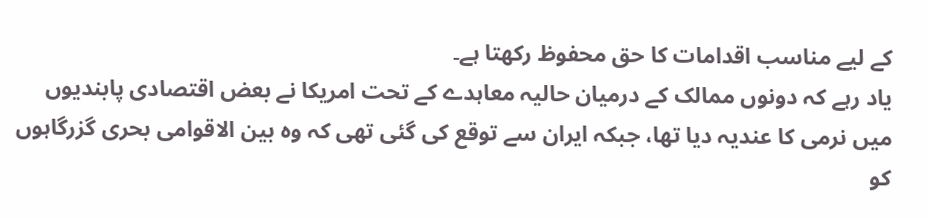کے لیے مناسب اقدامات کا حق محفوظ رکھتا ہے۔
یاد رہے کہ دونوں ممالک کے درمیان حالیہ معاہدے کے تحت امریکا نے بعض اقتصادی پابندیوں میں نرمی کا عندیہ دیا تھا، جبکہ ایران سے توقع کی گئی تھی کہ وہ بین الاقوامی بحری گزرگاہوں کو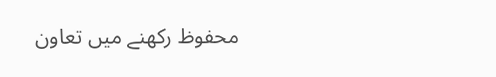محفوظ رکھنے میں تعاون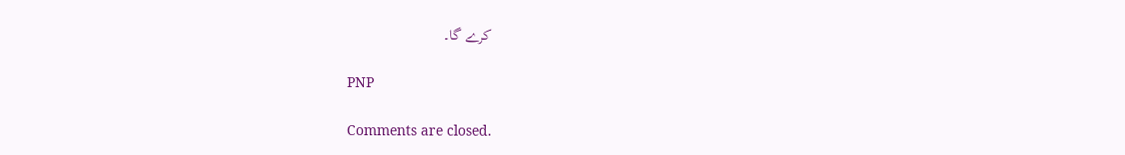کرے گا۔

PNP

Comments are closed.